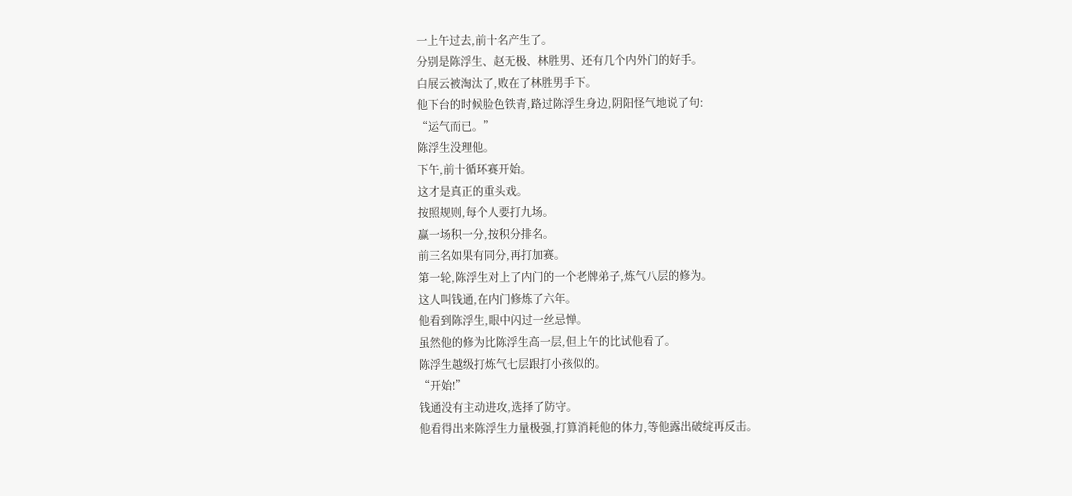一上午过去,前十名产生了。
分别是陈浮生、赵无极、林胜男、还有几个内外门的好手。
白展云被淘汰了,败在了林胜男手下。
他下台的时候脸色铁青,路过陈浮生身边,阴阳怪气地说了句:
“运气而已。”
陈浮生没理他。
下午,前十循环赛开始。
这才是真正的重头戏。
按照规则,每个人要打九场。
赢一场积一分,按积分排名。
前三名如果有同分,再打加赛。
第一轮,陈浮生对上了内门的一个老牌弟子,炼气八层的修为。
这人叫钱通,在内门修炼了六年。
他看到陈浮生,眼中闪过一丝忌惮。
虽然他的修为比陈浮生高一层,但上午的比试他看了。
陈浮生越级打炼气七层跟打小孩似的。
“开始!”
钱通没有主动进攻,选择了防守。
他看得出来陈浮生力量极强,打算消耗他的体力,等他露出破绽再反击。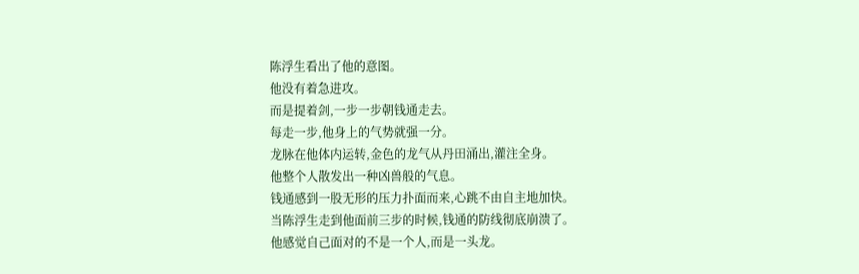陈浮生看出了他的意图。
他没有着急进攻。
而是提着剑,一步一步朝钱通走去。
每走一步,他身上的气势就强一分。
龙脉在他体内运转,金色的龙气从丹田涌出,灌注全身。
他整个人散发出一种凶兽般的气息。
钱通感到一股无形的压力扑面而来,心跳不由自主地加快。
当陈浮生走到他面前三步的时候,钱通的防线彻底崩溃了。
他感觉自己面对的不是一个人,而是一头龙。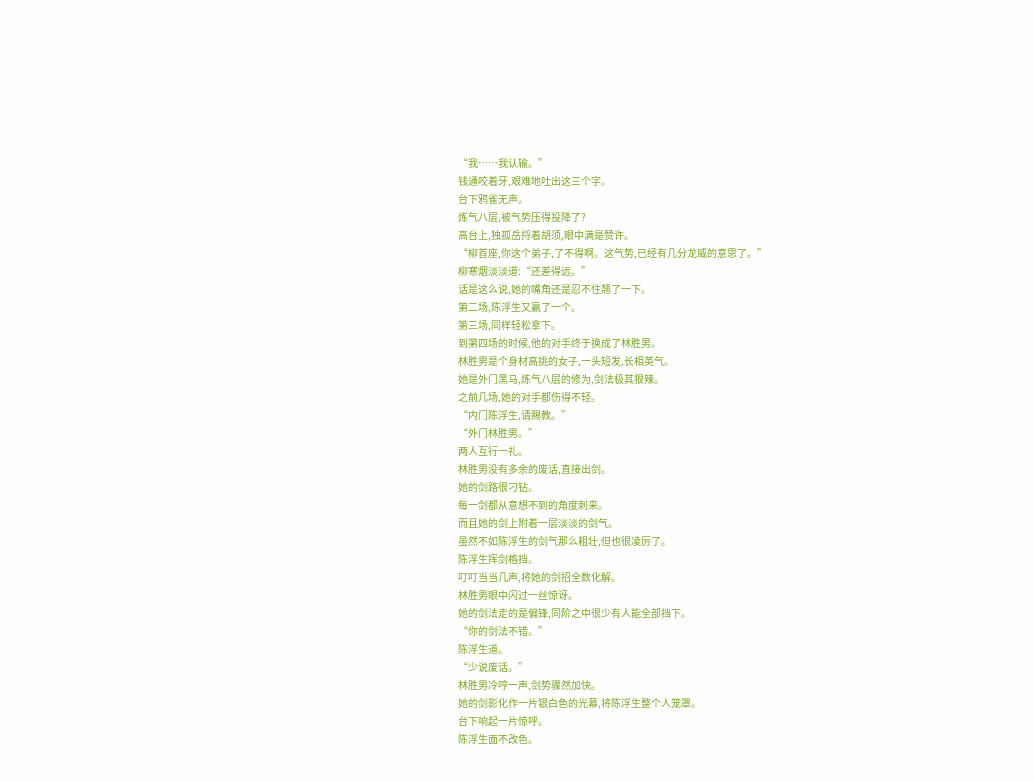“我……我认输。”
钱通咬着牙,艰难地吐出这三个字。
台下鸦雀无声。
炼气八层,被气势压得投降了?
高台上,独孤岳捋着胡须,眼中满是赞许。
“柳首座,你这个弟子,了不得啊。这气势,已经有几分龙威的意思了。”
柳寒烟淡淡道:“还差得远。”
话是这么说,她的嘴角还是忍不住翘了一下。
第二场,陈浮生又赢了一个。
第三场,同样轻松拿下。
到第四场的时候,他的对手终于换成了林胜男。
林胜男是个身材高挑的女子,一头短发,长相英气。
她是外门黑马,炼气八层的修为,剑法极其狠辣。
之前几场,她的对手都伤得不轻。
“内门陈浮生,请赐教。”
“外门林胜男。”
两人互行一礼。
林胜男没有多余的废话,直接出剑。
她的剑路很刁钻。
每一剑都从意想不到的角度刺来。
而且她的剑上附着一层淡淡的剑气。
虽然不如陈浮生的剑气那么粗壮,但也很凌厉了。
陈浮生挥剑格挡。
叮叮当当几声,将她的剑招全数化解。
林胜男眼中闪过一丝惊讶。
她的剑法走的是偏锋,同阶之中很少有人能全部挡下。
“你的剑法不错。”
陈浮生道。
“少说废话。”
林胜男冷哼一声,剑势骤然加快。
她的剑影化作一片银白色的光幕,将陈浮生整个人笼罩。
台下响起一片惊呼。
陈浮生面不改色。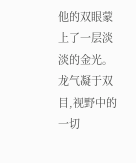他的双眼蒙上了一层淡淡的金光。
龙气凝于双目,视野中的一切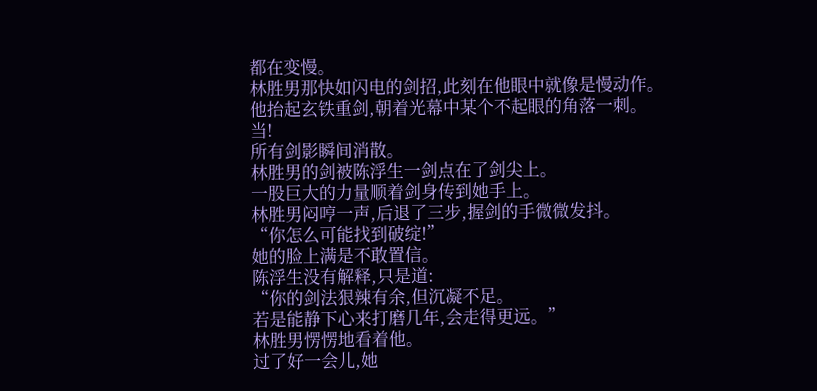都在变慢。
林胜男那快如闪电的剑招,此刻在他眼中就像是慢动作。
他抬起玄铁重剑,朝着光幕中某个不起眼的角落一刺。
当!
所有剑影瞬间消散。
林胜男的剑被陈浮生一剑点在了剑尖上。
一股巨大的力量顺着剑身传到她手上。
林胜男闷哼一声,后退了三步,握剑的手微微发抖。
“你怎么可能找到破绽!”
她的脸上满是不敢置信。
陈浮生没有解释,只是道:
“你的剑法狠辣有余,但沉凝不足。
若是能静下心来打磨几年,会走得更远。”
林胜男愣愣地看着他。
过了好一会儿,她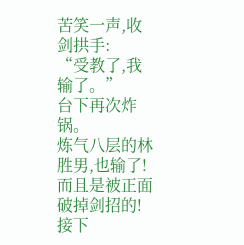苦笑一声,收剑拱手:
“受教了,我输了。”
台下再次炸锅。
炼气八层的林胜男,也输了!
而且是被正面破掉剑招的!
接下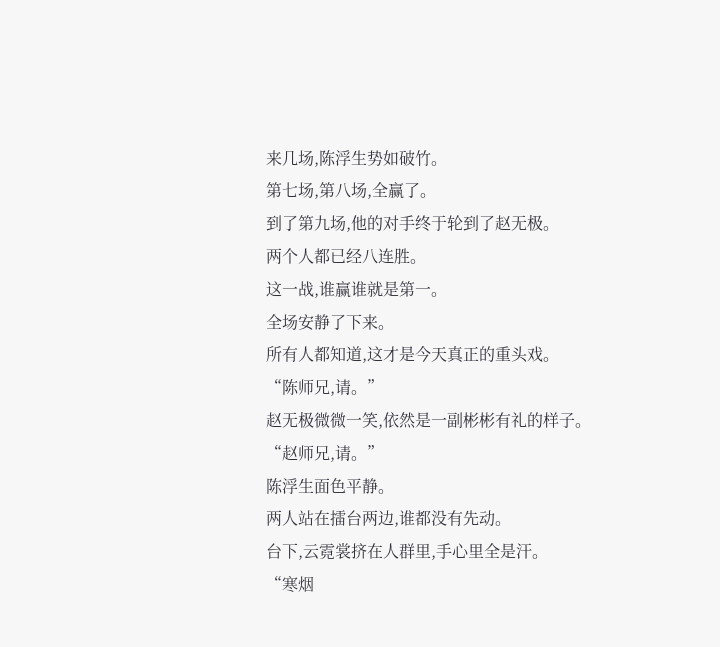来几场,陈浮生势如破竹。
第七场,第八场,全赢了。
到了第九场,他的对手终于轮到了赵无极。
两个人都已经八连胜。
这一战,谁赢谁就是第一。
全场安静了下来。
所有人都知道,这才是今天真正的重头戏。
“陈师兄,请。”
赵无极微微一笑,依然是一副彬彬有礼的样子。
“赵师兄,请。”
陈浮生面色平静。
两人站在擂台两边,谁都没有先动。
台下,云霓裳挤在人群里,手心里全是汗。
“寒烟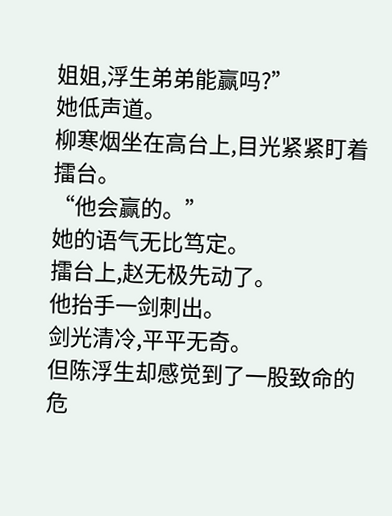姐姐,浮生弟弟能赢吗?”
她低声道。
柳寒烟坐在高台上,目光紧紧盯着擂台。
“他会赢的。”
她的语气无比笃定。
擂台上,赵无极先动了。
他抬手一剑刺出。
剑光清冷,平平无奇。
但陈浮生却感觉到了一股致命的危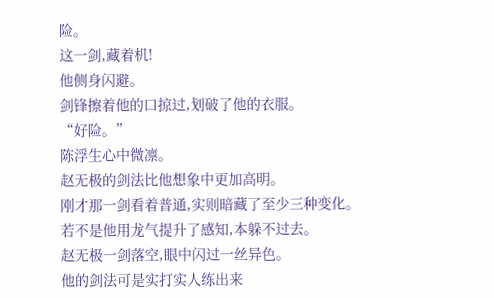险。
这一剑,藏着机!
他侧身闪避。
剑锋擦着他的口掠过,划破了他的衣服。
“好险。”
陈浮生心中微凛。
赵无极的剑法比他想象中更加高明。
刚才那一剑看着普通,实则暗藏了至少三种变化。
若不是他用龙气提升了感知,本躲不过去。
赵无极一剑落空,眼中闪过一丝异色。
他的剑法可是实打实人练出来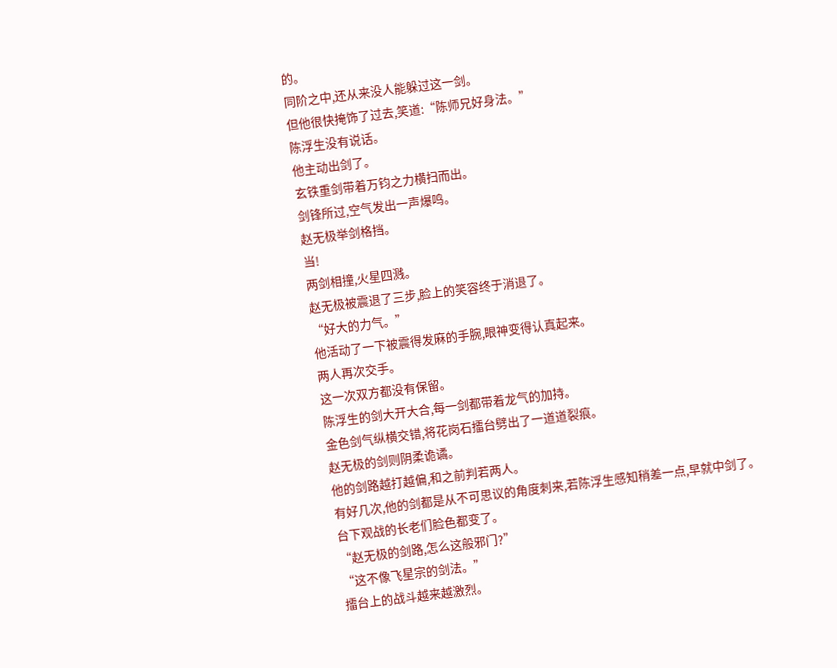的。
同阶之中,还从来没人能躲过这一剑。
但他很快掩饰了过去,笑道:“陈师兄好身法。”
陈浮生没有说话。
他主动出剑了。
玄铁重剑带着万钧之力横扫而出。
剑锋所过,空气发出一声爆鸣。
赵无极举剑格挡。
当!
两剑相撞,火星四溅。
赵无极被震退了三步,脸上的笑容终于消退了。
“好大的力气。”
他活动了一下被震得发麻的手腕,眼神变得认真起来。
两人再次交手。
这一次双方都没有保留。
陈浮生的剑大开大合,每一剑都带着龙气的加持。
金色剑气纵横交错,将花岗石擂台劈出了一道道裂痕。
赵无极的剑则阴柔诡谲。
他的剑路越打越偏,和之前判若两人。
有好几次,他的剑都是从不可思议的角度刺来,若陈浮生感知稍差一点,早就中剑了。
台下观战的长老们脸色都变了。
“赵无极的剑路,怎么这般邪门?”
“这不像飞星宗的剑法。”
擂台上的战斗越来越激烈。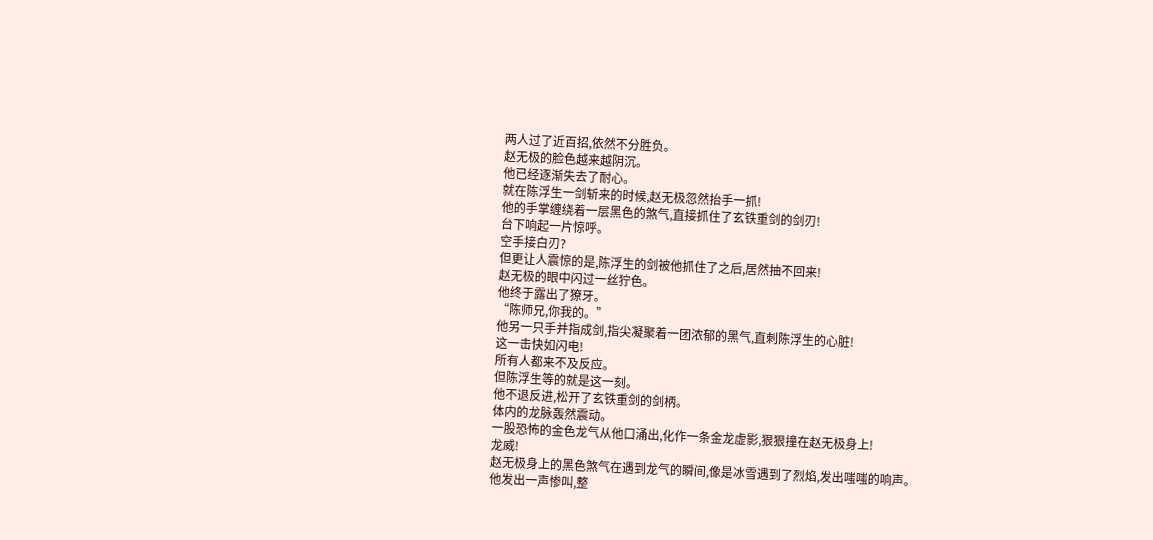两人过了近百招,依然不分胜负。
赵无极的脸色越来越阴沉。
他已经逐渐失去了耐心。
就在陈浮生一剑斩来的时候,赵无极忽然抬手一抓!
他的手掌缠绕着一层黑色的煞气,直接抓住了玄铁重剑的剑刃!
台下响起一片惊呼。
空手接白刃?
但更让人震惊的是,陈浮生的剑被他抓住了之后,居然抽不回来!
赵无极的眼中闪过一丝狞色。
他终于露出了獠牙。
“陈师兄,你我的。”
他另一只手并指成剑,指尖凝聚着一团浓郁的黑气,直刺陈浮生的心脏!
这一击快如闪电!
所有人都来不及反应。
但陈浮生等的就是这一刻。
他不退反进,松开了玄铁重剑的剑柄。
体内的龙脉轰然震动。
一股恐怖的金色龙气从他口涌出,化作一条金龙虚影,狠狠撞在赵无极身上!
龙威!
赵无极身上的黑色煞气在遇到龙气的瞬间,像是冰雪遇到了烈焰,发出嗤嗤的响声。
他发出一声惨叫,整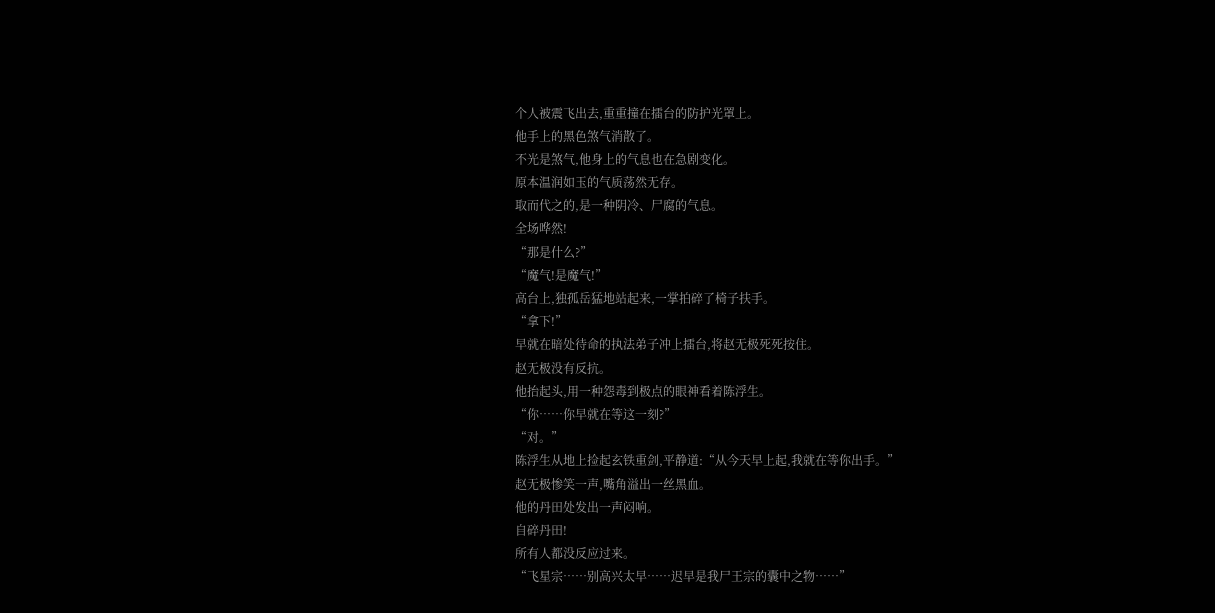个人被震飞出去,重重撞在擂台的防护光罩上。
他手上的黑色煞气消散了。
不光是煞气,他身上的气息也在急剧变化。
原本温润如玉的气质荡然无存。
取而代之的,是一种阴冷、尸腐的气息。
全场哗然!
“那是什么?”
“魔气!是魔气!”
高台上,独孤岳猛地站起来,一掌拍碎了椅子扶手。
“拿下!”
早就在暗处待命的执法弟子冲上擂台,将赵无极死死按住。
赵无极没有反抗。
他抬起头,用一种怨毒到极点的眼神看着陈浮生。
“你……你早就在等这一刻?”
“对。”
陈浮生从地上捡起玄铁重剑,平静道:“从今天早上起,我就在等你出手。”
赵无极惨笑一声,嘴角溢出一丝黑血。
他的丹田处发出一声闷响。
自碎丹田!
所有人都没反应过来。
“飞星宗……别高兴太早……迟早是我尸王宗的囊中之物……”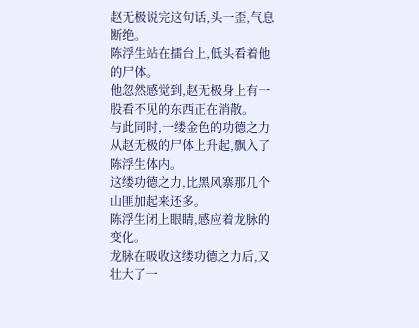赵无极说完这句话,头一歪,气息断绝。
陈浮生站在擂台上,低头看着他的尸体。
他忽然感觉到,赵无极身上有一股看不见的东西正在消散。
与此同时,一缕金色的功德之力从赵无极的尸体上升起,飘入了陈浮生体内。
这缕功德之力,比黑风寨那几个山匪加起来还多。
陈浮生闭上眼睛,感应着龙脉的变化。
龙脉在吸收这缕功德之力后,又壮大了一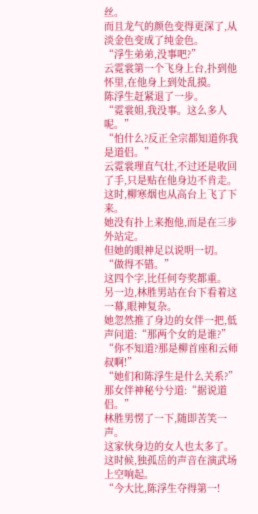丝。
而且龙气的颜色变得更深了,从淡金色变成了纯金色。
“浮生弟弟,没事吧?”
云霓裳第一个飞身上台,扑到他怀里,在他身上到处乱摸。
陈浮生赶紧退了一步。
“霓裳姐,我没事。这么多人呢。”
“怕什么?反正全宗都知道你我是道侣。”
云霓裳理直气壮,不过还是收回了手,只是贴在他身边不肯走。
这时,柳寒烟也从高台上飞了下来。
她没有扑上来抱他,而是在三步外站定。
但她的眼神足以说明一切。
“做得不错。”
这四个字,比任何夸奖都重。
另一边,林胜男站在台下看着这一幕,眼神复杂。
她忽然推了身边的女伴一把,低声问道:“那两个女的是谁?”
“你不知道?那是柳首座和云师叔啊!”
“她们和陈浮生是什么关系?”
那女伴神秘兮兮道:“据说道侣。”
林胜男愣了一下,随即苦笑一声。
这家伙身边的女人也太多了。
这时候,独孤岳的声音在演武场上空响起。
“今大比,陈浮生夺得第一!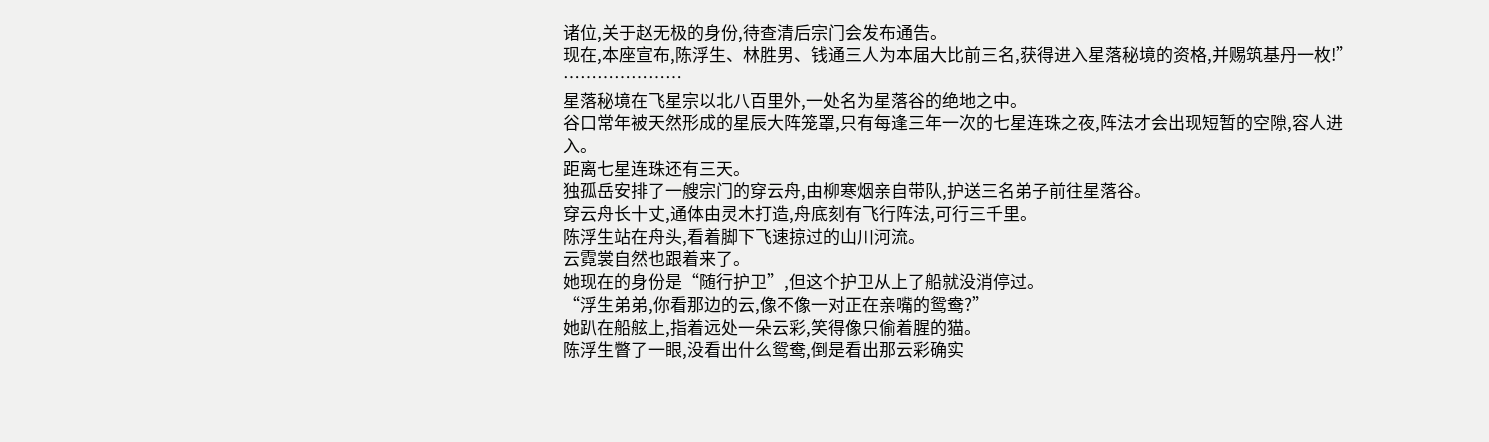诸位,关于赵无极的身份,待查清后宗门会发布通告。
现在,本座宣布,陈浮生、林胜男、钱通三人为本届大比前三名,获得进入星落秘境的资格,并赐筑基丹一枚!”
…………………
星落秘境在飞星宗以北八百里外,一处名为星落谷的绝地之中。
谷口常年被天然形成的星辰大阵笼罩,只有每逢三年一次的七星连珠之夜,阵法才会出现短暂的空隙,容人进入。
距离七星连珠还有三天。
独孤岳安排了一艘宗门的穿云舟,由柳寒烟亲自带队,护送三名弟子前往星落谷。
穿云舟长十丈,通体由灵木打造,舟底刻有飞行阵法,可行三千里。
陈浮生站在舟头,看着脚下飞速掠过的山川河流。
云霓裳自然也跟着来了。
她现在的身份是“随行护卫”,但这个护卫从上了船就没消停过。
“浮生弟弟,你看那边的云,像不像一对正在亲嘴的鸳鸯?”
她趴在船舷上,指着远处一朵云彩,笑得像只偷着腥的猫。
陈浮生瞥了一眼,没看出什么鸳鸯,倒是看出那云彩确实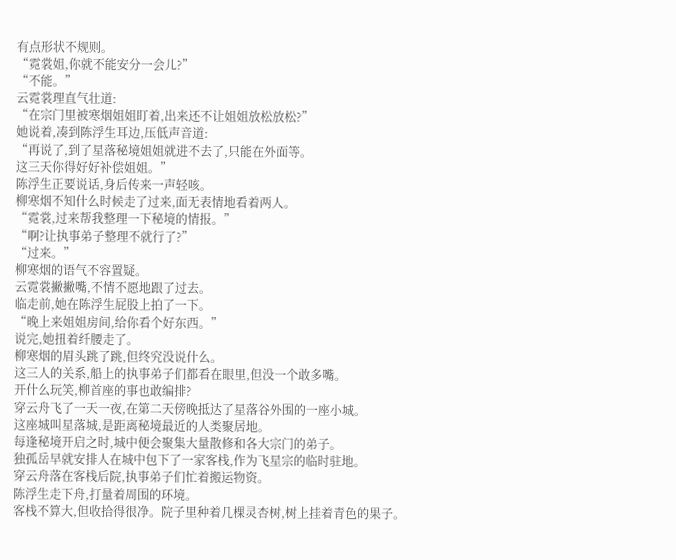有点形状不规则。
“霓裳姐,你就不能安分一会儿?”
“不能。”
云霓裳理直气壮道:
“在宗门里被寒烟姐姐盯着,出来还不让姐姐放松放松?”
她说着,凑到陈浮生耳边,压低声音道:
“再说了,到了星落秘境姐姐就进不去了,只能在外面等。
这三天你得好好补偿姐姐。”
陈浮生正要说话,身后传来一声轻咳。
柳寒烟不知什么时候走了过来,面无表情地看着两人。
“霓裳,过来帮我整理一下秘境的情报。”
“啊?让执事弟子整理不就行了?”
“过来。”
柳寒烟的语气不容置疑。
云霓裳撇撇嘴,不情不愿地跟了过去。
临走前,她在陈浮生屁股上拍了一下。
“晚上来姐姐房间,给你看个好东西。”
说完,她扭着纤腰走了。
柳寒烟的眉头跳了跳,但终究没说什么。
这三人的关系,船上的执事弟子们都看在眼里,但没一个敢多嘴。
开什么玩笑,柳首座的事也敢编排?
穿云舟飞了一天一夜,在第二天傍晚抵达了星落谷外围的一座小城。
这座城叫星落城,是距离秘境最近的人类聚居地。
每逢秘境开启之时,城中便会聚集大量散修和各大宗门的弟子。
独孤岳早就安排人在城中包下了一家客栈,作为飞星宗的临时驻地。
穿云舟落在客栈后院,执事弟子们忙着搬运物资。
陈浮生走下舟,打量着周围的环境。
客栈不算大,但收拾得很净。院子里种着几棵灵杏树,树上挂着青色的果子。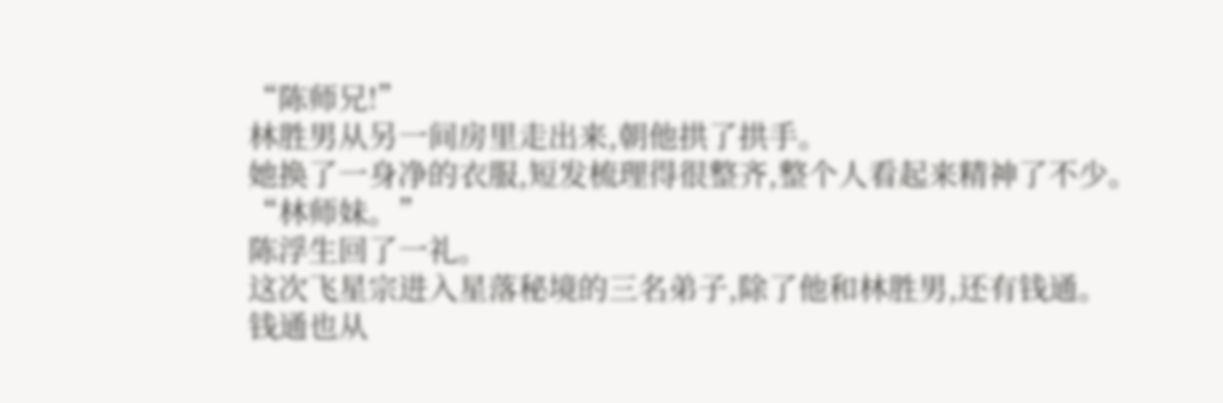“陈师兄!”
林胜男从另一间房里走出来,朝他拱了拱手。
她换了一身净的衣服,短发梳理得很整齐,整个人看起来精神了不少。
“林师妹。”
陈浮生回了一礼。
这次飞星宗进入星落秘境的三名弟子,除了他和林胜男,还有钱通。
钱通也从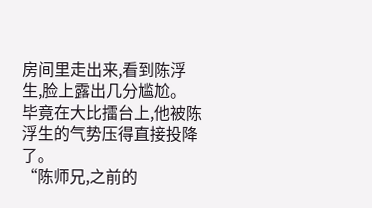房间里走出来,看到陈浮生,脸上露出几分尴尬。
毕竟在大比擂台上,他被陈浮生的气势压得直接投降了。
“陈师兄,之前的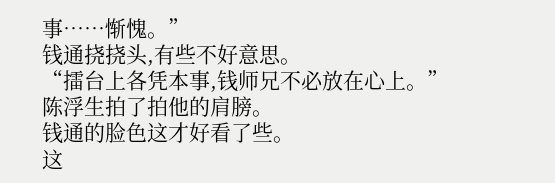事……惭愧。”
钱通挠挠头,有些不好意思。
“擂台上各凭本事,钱师兄不必放在心上。”
陈浮生拍了拍他的肩膀。
钱通的脸色这才好看了些。
这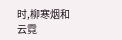时,柳寒烟和云霓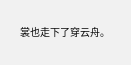裳也走下了穿云舟。